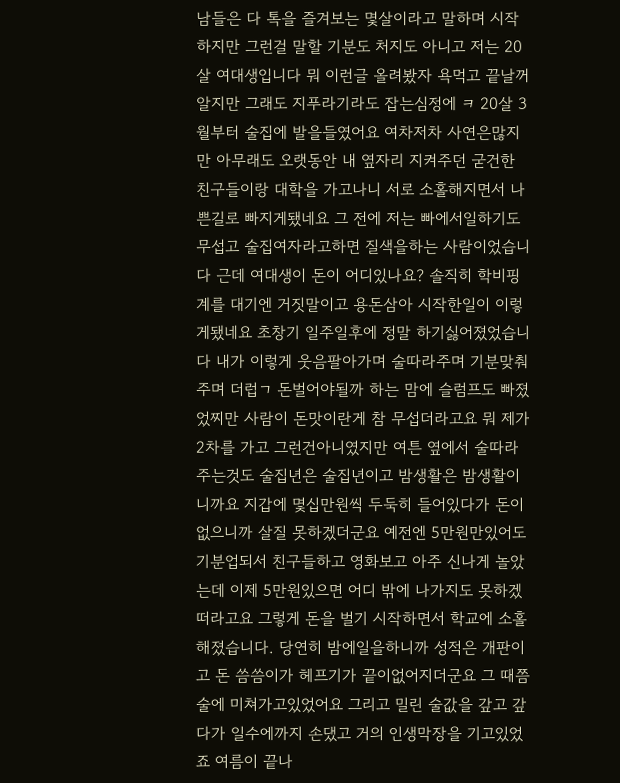남들은 다 톡을 즐겨보는 몇살이라고 말하며 시작하지만 그런걸 말할 기분도 처지도 아니고 저는 20살 여대생입니다 뭐 이런글 올려봤자 욕먹고 끝날꺼알지만 그래도 지푸라기라도 잡는심정에 ㅋ 20살 3월부터 술집에 발을들였어요 여차저차 사연은많지만 아무래도 오랫동안 내 옆자리 지켜주던 굳건한 친구들이랑 대학을 가고나니 서로 소홀해지면서 나쁜길로 빠지게됐네요 그 전에 저는 빠에서일하기도 무섭고 술집여자라고하면 질색을하는 사람이었습니다 근데 여대생이 돈이 어디있나요? 솔직히 학비핑계를 대기엔 거짓말이고 용돈삼아 시작한일이 이렇게됐네요 초창기 일주일후에 정말 하기싫어졌었습니다 내가 이렇게 웃음팔아가며 술따라주며 기분맞춰주며 더럽ㄱ 돈벌어야될까 하는 맘에 슬럼프도 빠졌었찌만 사람이 돈맛이란게 참 무섭더라고요 뭐 제가 2차를 가고 그런건아니였지만 여튼 옆에서 술따라주는것도 술집년은 술집년이고 밤생활은 밤생활이니까요 지갑에 몇십만원씩 두둑히 들어있다가 돈이없으니까 살질 못하겠더군요 예전엔 5만원만있어도 기분업되서 친구들하고 영화보고 아주 신나게 놀았는데 이제 5만원있으면 어디 밖에 나가지도 못하겠떠라고요 그렇게 돈을 벌기 시작하면서 학교에 소홀해졌습니다. 당연히 밤에일을하니까 성적은 개판이고 돈 씀씀이가 헤프기가 끝이없어지더군요 그 때쯤 술에 미쳐가고있었어요 그리고 밀린 술값을 갚고 갚다가 일수에까지 손댔고 거의 인생막장을 기고있었죠 여름이 끝나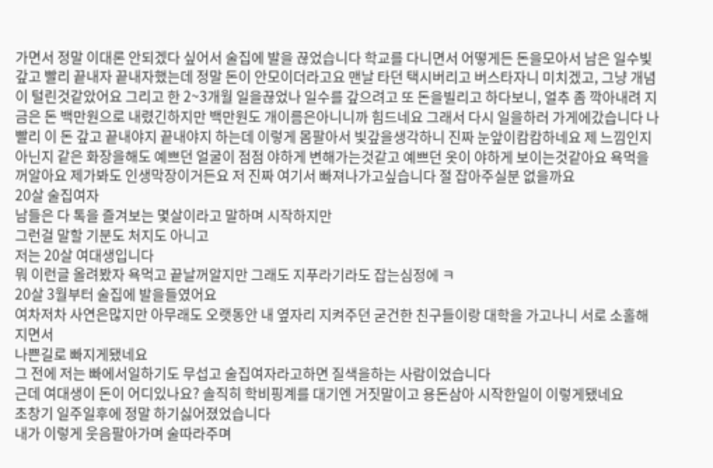가면서 정말 이대론 안되겠다 싶어서 술집에 발을 끊었습니다 학교를 다니면서 어떻게든 돈을모아서 남은 일수빛갚고 빨리 끝내자 끝내자했는데 정말 돈이 안모이더라고요 맨날 타던 택시버리고 버스타자니 미치겠고, 그냥 개념이 털린것같았어요 그리고 한 2~3개월 일을끊었나 일수를 갚으려고 또 돈을빌리고 하다보니, 얼추 좀 깍아내려 지금은 돈 백만원으로 내렸긴하지만 백만원도 개이름은아니니까 힘드네요 그래서 다시 일을하러 가게에갔습니다 나 빨리 이 돈 갚고 끝내야지 끝내야지 하는데 이렇게 몸팔아서 빛갚을생각하니 진짜 눈앞이캄캄하네요 제 느낌인지 아닌지 같은 화장을해도 예쁘던 얼굴이 점점 야하게 변해가는것같고 예쁘던 옷이 야하게 보이는것같아요 욕먹을꺼알아요 제가봐도 인생막장이거든요 저 진짜 여기서 빠져나가고싶습니다 절 잡아주실분 없을까요
20살 술집여자
남들은 다 톡을 즐겨보는 몇살이라고 말하며 시작하지만
그런걸 말할 기분도 처지도 아니고
저는 20살 여대생입니다
뭐 이런글 올려봤자 욕먹고 끝날꺼알지만 그래도 지푸라기라도 잡는심정에 ㅋ
20살 3월부터 술집에 발을들였어요
여차저차 사연은많지만 아무래도 오랫동안 내 옆자리 지켜주던 굳건한 친구들이랑 대학을 가고나니 서로 소홀해지면서
나쁜길로 빠지게됐네요
그 전에 저는 빠에서일하기도 무섭고 술집여자라고하면 질색을하는 사람이었습니다
근데 여대생이 돈이 어디있나요? 솔직히 학비핑계를 대기엔 거짓말이고 용돈삼아 시작한일이 이렇게됐네요
초창기 일주일후에 정말 하기싫어졌었습니다
내가 이렇게 웃음팔아가며 술따라주며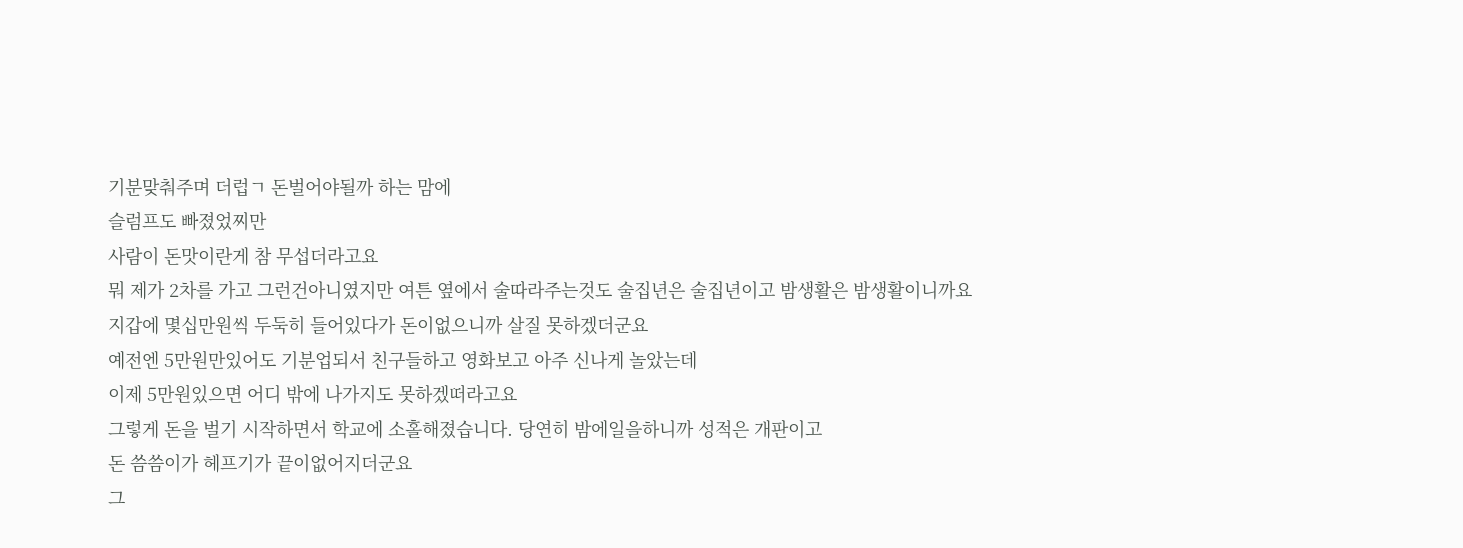기분맞춰주며 더럽ㄱ 돈벌어야될까 하는 맘에
슬럼프도 빠졌었찌만
사람이 돈맛이란게 참 무섭더라고요
뭐 제가 2차를 가고 그런건아니였지만 여튼 옆에서 술따라주는것도 술집년은 술집년이고 밤생활은 밤생활이니까요
지갑에 몇십만원씩 두둑히 들어있다가 돈이없으니까 살질 못하겠더군요
예전엔 5만원만있어도 기분업되서 친구들하고 영화보고 아주 신나게 놀았는데
이제 5만원있으면 어디 밖에 나가지도 못하겠떠라고요
그렇게 돈을 벌기 시작하면서 학교에 소홀해졌습니다. 당연히 밤에일을하니까 성적은 개판이고
돈 씀씀이가 헤프기가 끝이없어지더군요
그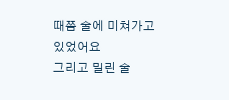때쯤 술에 미쳐가고있었어요
그리고 밀린 술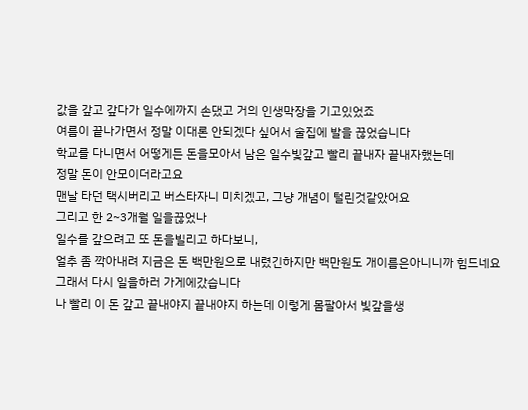값을 갚고 갚다가 일수에까지 손댔고 거의 인생막장을 기고있었죠
여름이 끝나가면서 정말 이대론 안되겠다 싶어서 술집에 발을 끊었습니다
학교를 다니면서 어떻게든 돈을모아서 남은 일수빛갚고 빨리 끝내자 끝내자했는데
정말 돈이 안모이더라고요
맨날 타던 택시버리고 버스타자니 미치겠고, 그냥 개념이 털린것같았어요
그리고 한 2~3개월 일을끊었나
일수를 갚으려고 또 돈을빌리고 하다보니,
얼추 좀 깍아내려 지금은 돈 백만원으로 내렸긴하지만 백만원도 개이름은아니니까 힘드네요
그래서 다시 일을하러 가게에갔습니다
나 빨리 이 돈 갚고 끝내야지 끝내야지 하는데 이렇게 몸팔아서 빛갚을생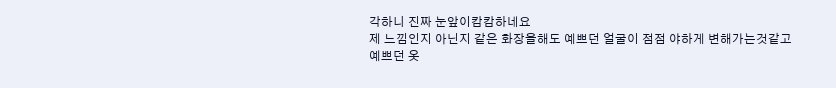각하니 진짜 눈앞이캄캄하네요
제 느낌인지 아닌지 같은 화장을해도 예쁘던 얼굴이 점점 야하게 변해가는것같고
예쁘던 옷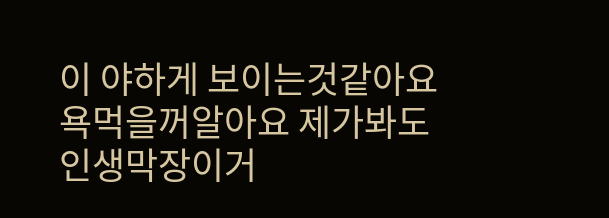이 야하게 보이는것같아요
욕먹을꺼알아요 제가봐도 인생막장이거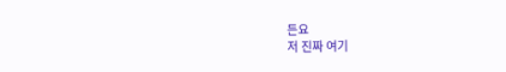든요
저 진짜 여기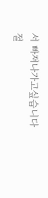서 빠져나가고싶습니다
절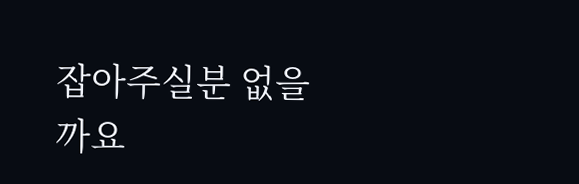잡아주실분 없을까요